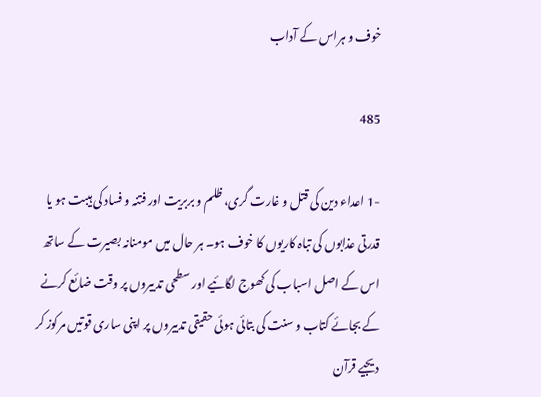خوف و ہراس کے آداب

485

-1 اعداء دین کی قتل و غارت گری، ظلم و بربریت اور فتنہ و فساد کی ہیبت ہو یا قدرتی عذابوں کی تباہ کاریوں کا خوف ہو۔ ہر حال میں مومنانہ بصیرت کے ساتھ اس کے اصل اسباب کی کھوج لگائیے اور سطحی تدبیروں پر وقت ضائع کرنے کے بجائے کتاب و سنت کی بتائی ہوئی حقیقی تدبیروں پر اپنی ساری قوتیں مرکوز کر دیجیے قرآن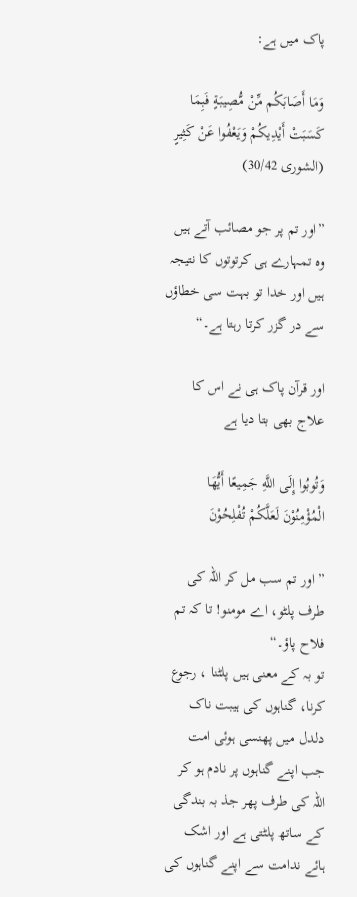پاک میں ہے:

وَمَا أَصَابَكُم مِّنْ مُّصِيبَةٍ فَبِمَا كَسَبَتْ أَيْدِيكُمْ وَيَعْفُوا عَنْ كَثِيرٍ (الشورى 30/42)

”اور تم پر جو مصائب آتے ہیں وہ تمہارے ہی کرتوتوں کا نتیجہ ہیں اور خدا تو بہت سی خطاؤں سے در گزر کرتا رہتا ہے۔“

اور قرآن پاک ہی نے اس کا علاج بھی بتا دیا ہے

وَتُوبُوا إِلَى اللَّهِ جَمِيعًا أَيُّهَا الْمُؤْمِنُوْنَ لَعَلَّكُمْ تُفْلِحُوْنَ

” اور تم سب مل کر اللہ کی طرف پلٹو، اے مومنو! تا کہ تم فلاح پاؤ۔“
تو بہ کے معنی ہیں پلٹنا ، رجوع کرنا، گناہوں کی ہیبت ناک دلدل میں پھنسی ہوئی امت جب اپنے گناہوں پر نادم ہو کر اللہ کی طرف پھر جذ بہ بندگی کے ساتھ پلٹتی ہے اور اشک ہائے ندامت سے اپنے گناہوں کی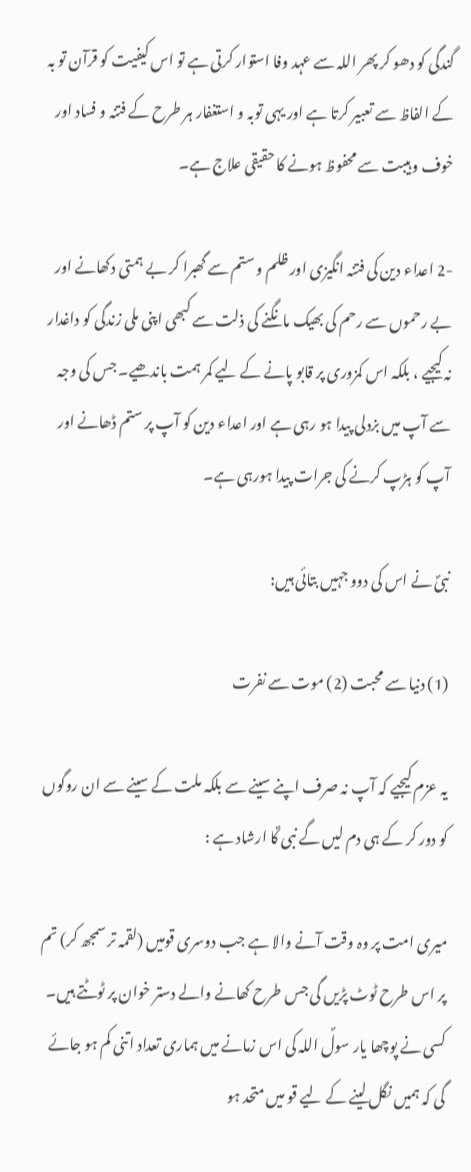گندگی کو دھو کر پھر اللہ سے عہد وفا استوار کرتی ہے تو اس کیفیت کو قرآن تو بہ کے الفاظ سے تعبیر کرتا ہے اور یہی توبہ و استغفار ہر طرح کے فتنہ و فساد اور خوف و ہیبت سے محفوظ ہونے کا حقیقی علاج ہے۔

-2 اعداء دین کی فتنہ انگیزی اور ظلم و ستم سے گھبرا کر بے ہمتی دکھانے اور بے رحموں سے رحم کی بھیک مانگنے کی ذلت سے کبھی اپنی ملی زندگی کو داغدار نہ کیجیے ، بلکہ اس کمزوری پر قابو پانے کے لیے کمر ہمت باندھیے۔ جس کی وجہ سے آپ میں بزدلی پیدا ہو رہی ہے اور اعداء دین کو آپ پر ستم ڈھانے اور آپ کو ہڑپ کرنے کی جرات پیدا ہورہی ہے۔

نبیؐ نے اس کی دوو جہیں بتائی ہیں:

(1) دنیا سے محبت (2) موت سے نفرت

یہ عزم کیجیے کہ آپ نہ صرف اپنے سینے سے بلکہ ملت کے سینے سے ان روگوں کو دور کر کے ہی دم لیں گے نبی ؐکا ارشاد ہے :

میری امت پر وہ وقت آنے والا ہے جب دوسری قومیں (لقمہ تر سمجھ کر) تم پر اس طرح ٹوٹ پڑیں گی جس طرح کھانے والے دستر خوان پر ٹوٹتے ہیں۔ کسی نے پوچھا یار سولؐ اللہ کی اس زمانے میں ہماری تعداد اتنی کم ہو جائے گی کہ ہمیں نگل لینے کے لیے قو میں متحد ہو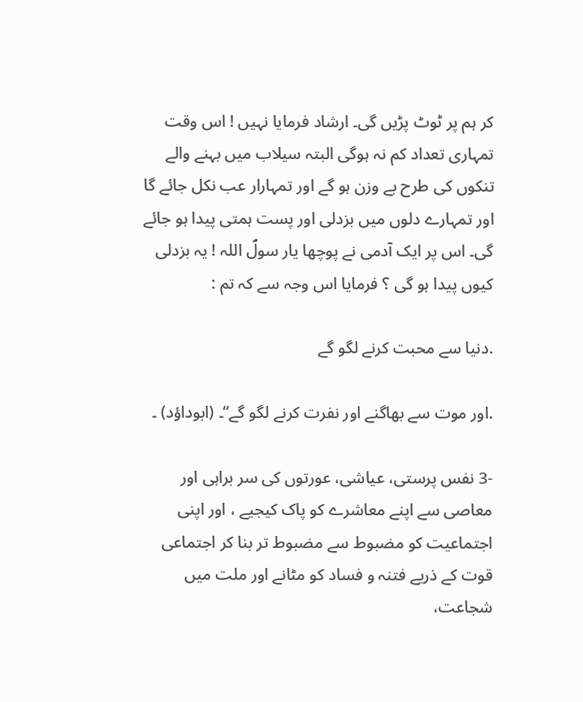کر ہم پر ٹوٹ پڑیں گی۔ ارشاد فرمایا نہیں ! اس وقت تمہاری تعداد کم نہ ہوگی البتہ سیلاب میں بہنے والے تنکوں کی طرح بے وزن ہو گے اور تمہارار عب نکل جائے گا اور تمہارے دلوں میں بزدلی اور پست ہمتی پیدا ہو جائے گی۔ اس پر ایک آدمی نے پوچھا یار سولؐ اللہ ! یہ بزدلی کیوں پیدا ہو گی ؟ فرمایا اس وجہ سے کہ تم :

.دنیا سے محبت کرنے لگو گے

.اور موت سے بھاگنے اور نفرت کرنے لگو گے“۔ (ابوداؤد) ۔

-3 نفس پرستی، عیاشی، عورتوں کی سر براہی اور معاصی سے اپنے معاشرے کو پاک کیجیے ، اور اپنی اجتماعیت کو مضبوط سے مضبوط تر بنا کر اجتماعی قوت کے ذریے فتنہ و فساد کو مٹانے اور ملت میں شجاعت،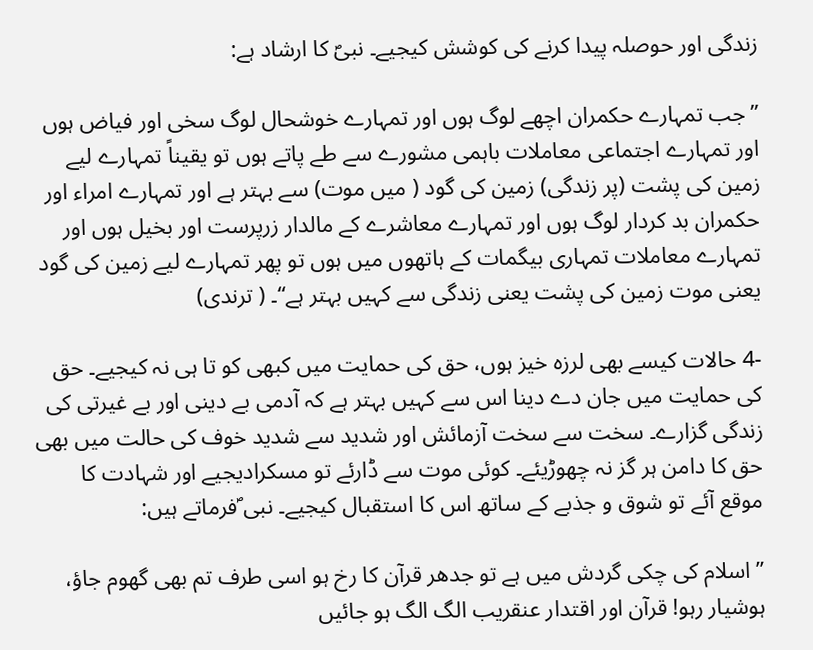زندگی اور حوصلہ پیدا کرنے کی کوشش کیجیے۔ نبیؐ کا ارشاد ہے:

”جب تمہارے حکمران اچھے لوگ ہوں اور تمہارے خوشحال لوگ سخی اور فیاض ہوں اور تمہارے اجتماعی معاملات باہمی مشورے سے طے پاتے ہوں تو یقیناً تمہارے لیے زمین کی پشت (پر زندگی) زمین کی گود ( میں موت) سے بہتر ہے اور تمہارے امراء اور حکمران بد کردار لوگ ہوں اور تمہارے معاشرے کے مالدار زرپرست اور بخیل ہوں اور تمہارے معاملات تمہاری بیگمات کے ہاتھوں میں ہوں تو پھر تمہارے لیے زمین کی گود یعنی موت زمین کی پشت یعنی زندگی سے کہیں بہتر ہے“۔ ( ترندی)

-4 حالات کیسے بھی لرزہ خیز ہوں، حق کی حمایت میں کبھی کو تا ہی نہ کیجیے۔ حق کی حمایت میں جان دے دینا اس سے کہیں بہتر ہے کہ آدمی بے دینی اور بے غیرتی کی زندگی گزارے۔ سخت سے سخت آزمائش اور شدید سے شدید خوف کی حالت میں بھی حق کا دامن ہر گز نہ چھوڑیئے۔ کوئی موت سے ڈارئے تو مسکرادیجیے اور شہادت کا موقع آئے تو شوق و جذبے کے ساتھ اس کا استقبال کیجیے۔ نبی ؐفرماتے ہیں:

” اسلام کی چکی گردش میں ہے تو جدھر قرآن کا رخ ہو اسی طرف تم بھی گھوم جاؤ، ہوشیار رہو! قرآن اور اقتدار عنقریب الگ الگ ہو جائیں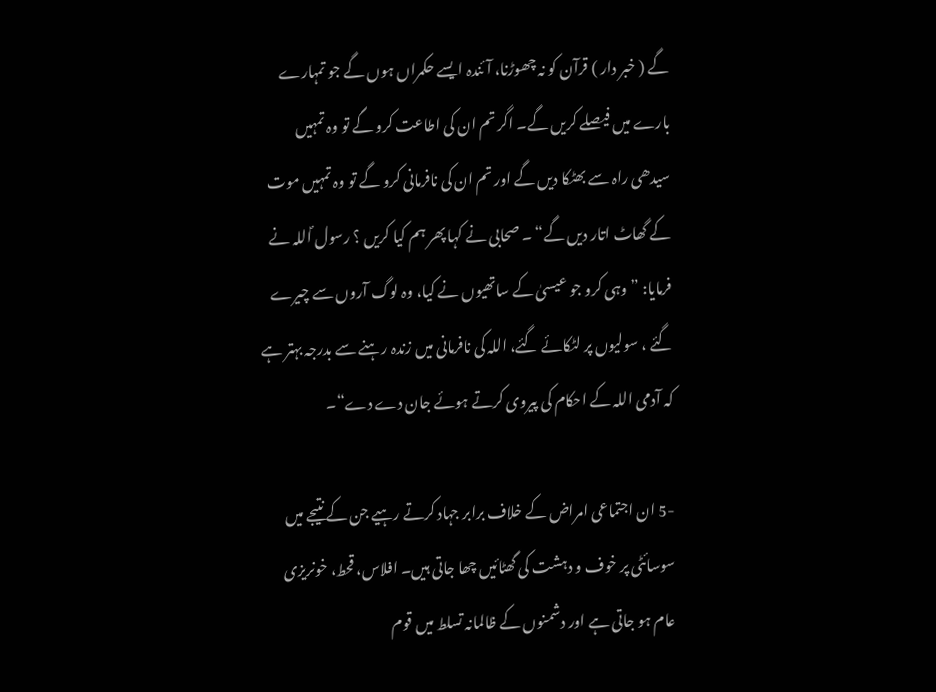گے ( خبر دار ) قرآن کو نہ چھوڑنا، آئندہ ایسے حکمراں ہوں گے جو تمہارے بارے میں فیصلے کریں گے۔ اگر تم ان کی اطاعت کرو گے تو وہ تمہیں سیدھی راہ سے بھٹکا دیں گے اور تم ان کی نافرمانی کرو گے تو وہ تمہیں موت کے گھاٹ اتار دیں گے“ ۔ صحابی نے کہا پھر ہم کیا کریں ؟ رسول ؐاللہ نے فرمایا: ”وہی کرو جو عیسیٰ کے ساتھیوں نے کیا، وہ لوگ آروں سے چیرے گئے ، سولیوں پر لٹکائے گئے، اللہ کی نافرمانی میں زندہ رہنے سے بدرجہ بہتر ہے کہ آدمی اللہ کے احکام کی پیروی کرتے ہوئے جان دے دے“۔

-5 ان اجتماعی امراض کے خلاف برابر جہاد کرتے رہیے جن کے نتیجے میں سوسائٹی پر خوف و دہشت کی گھٹائیں چھا جاتی ہیں۔ افلاس، قحط، خونریزی عام ہو جاتی ہے اور دشمنوں کے ظالمانہ تسلط میں قوم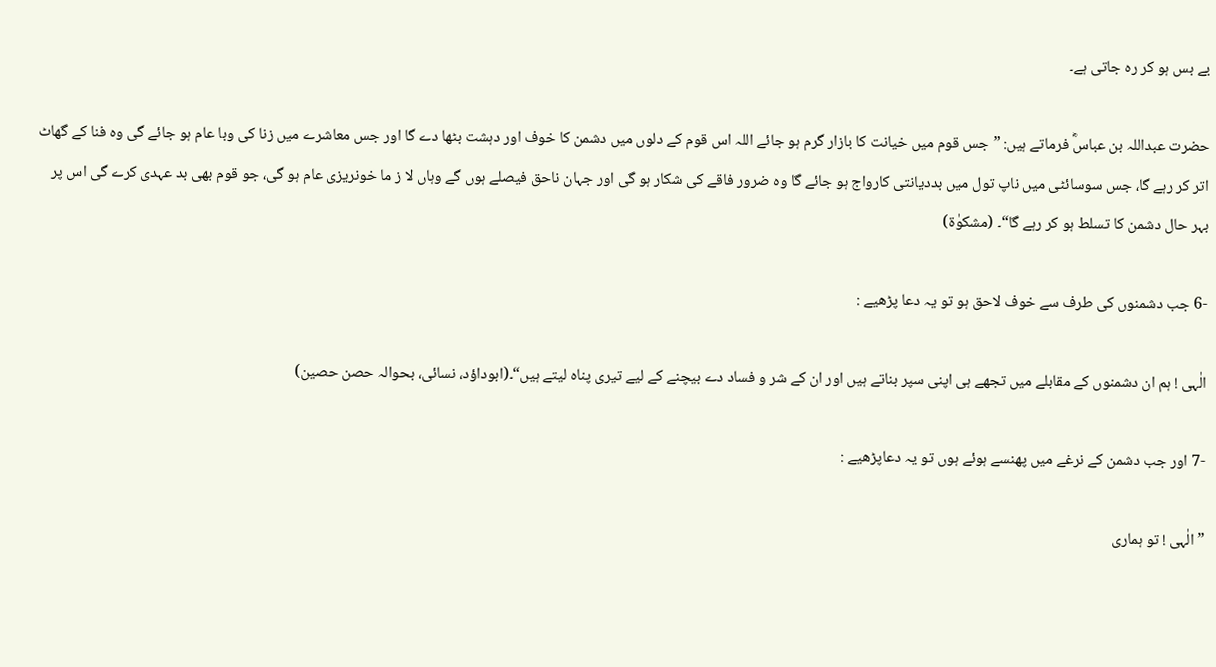بے بس ہو کر رہ جاتی ہے۔

حضرت عبداللہ بن عباسؓ فرماتے ہیں: ”جس قوم میں خیانت کا بازار گرم ہو جائے اللہ اس قوم کے دلوں میں دشمن کا خوف اور دہشت بٹھا دے گا اور جس معاشرے میں زنا کی وبا عام ہو جائے گی وہ فنا کے گھاٹ اتر کر رہے گا، جس سوسائٹی میں ناپ تول میں بددیانتی کارواج ہو جائے گا وہ ضرور فاقے کی شکار ہو گی اور جہان ناحق فیصلے ہوں گے وہاں لا ز ما خونریزی عام ہو گی، جو قوم بھی بد عہدی کرے گی اس پر بہر حال دشمن کا تسلط ہو کر رہے گا“۔ (مشکوٰۃ)

-6 جب دشمنوں کی طرف سے خوف لاحق ہو تو یہ دعا پڑھیے :

الٰہی ! ہم ان دشمنوں کے مقابلے میں تجھے ہی اپنی سپر بناتے ہیں اور ان کے شر و فساد دے بیچنے کے لیے تیری پناہ لیتے ہیں“۔(ابوداؤد، نسائی، بحوالہ حصن حصین)

-7 اور جب دشمن کے نرغے میں پھنسے ہوئے ہوں تو یہ دعاپڑھیے :

”الٰہی ! تو ہماری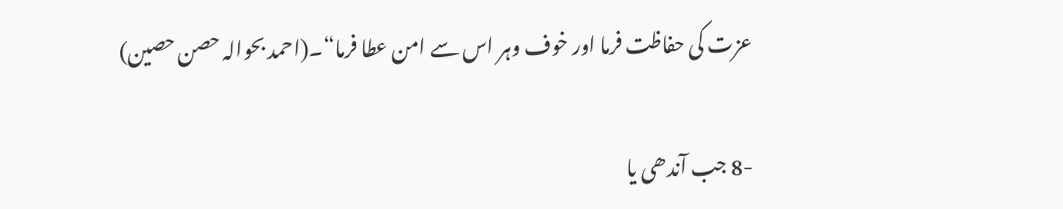عزت کی حفاظت فرما اور خوف وہر اس سے امن عطا فرما“۔(احمد بحوالہ حصن حصین)

-8 جب آندھی یا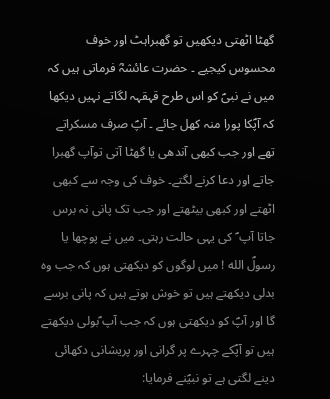گھٹا اٹھتی دیکھیں تو گھبراہٹ اور خوف محسوس کیجیے ۔ حضرت عائشہؓ فرماتی ہیں کہ میں نے نبیؐ کو اس طرح قہقہہ لگاتے نہیں دیکھا کہ آپؐکا پورا منہ کھل جائے ۔ آپؐ صرف مسکراتے تھے اور جب کبھی آندھی یا گھٹا آتی توآپ گھبرا جاتے اور دعا کرنے لگتے۔ خوف کی وجہ سے کبھی اٹھتے اور کبھی بیٹھتے اور جب تک پانی نہ برس جاتا آپ ؐ کی یہی حالت رہتی۔ میں نے پوچھا یا رسولؐ الله ! میں لوگوں کو دیکھتی ہوں کہ جب وہ بدلی دیکھتے ہیں تو خوش ہوتے ہیں کہ پانی برسے گا اور آپؐ کو دیکھتی ہوں کہ جب آپ ؐبولی دیکھتے ہیں تو آپؐکے چہرے پر گرانی اور پریشانی دکھائی دینے لگتی ہے تو نبیؐنے فرمایا: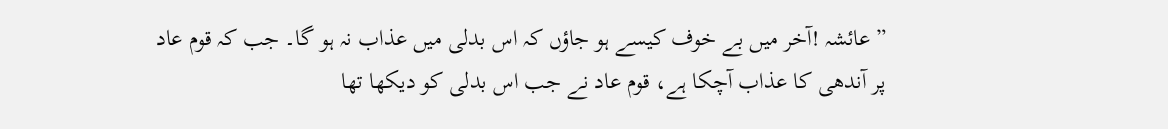”عائشہ !آخر میں بے خوف کیسے ہو جاؤں کہ اس بدلی میں عذاب نہ ہو گا۔ جب کہ قوم عاد پر آندھی کا عذاب آچکا ہے، قوم عاد نے جب اس بدلی کو دیکھا تھا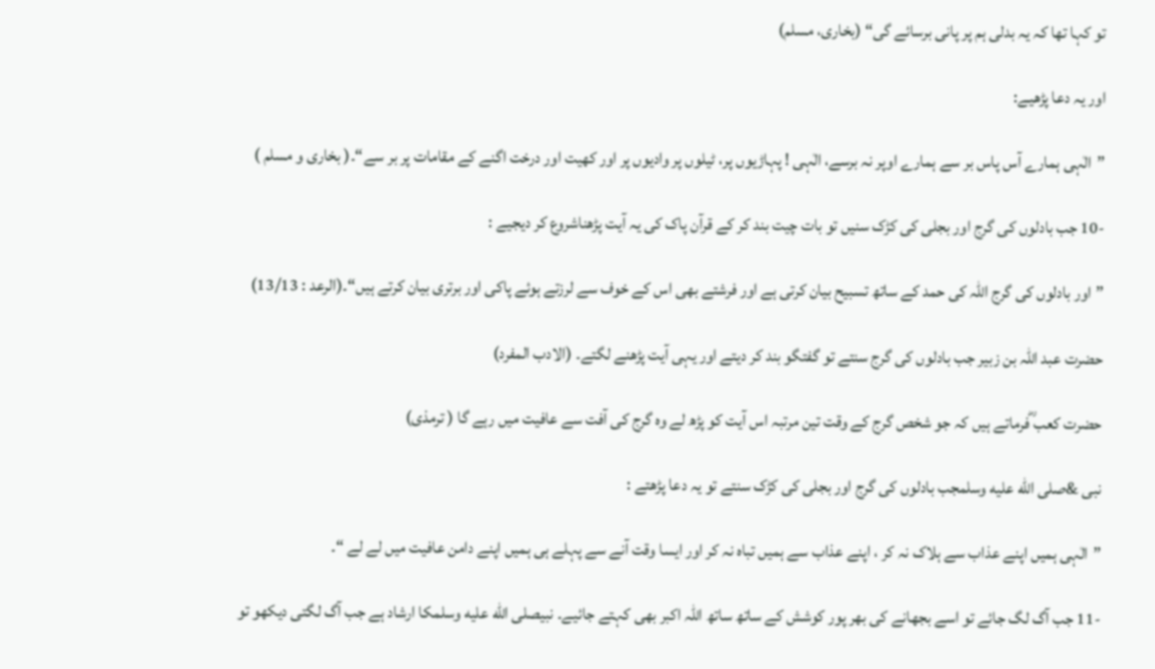تو کہا تھا کہ یہ بدلی ہم پر پانی برسائے گی“ (بخاری، مسلم)

اور یہ دعا پڑھیے:

”الٰہی ہمارے آس پاس بر سے ہمارے اوپر نہ برسے، الٰہی ! پہاڑیوں پر، ٹیلوں پر وادیوں پر اور کھیت اور درخت اگنے کے مقامات پر بر سے“۔( بخاری و مسلم )

-10 جب بادلوں کی گرج اور بجلی کی کڑک سنیں تو بات چیت بند کر کے قرآن پاک کی یہ آیت پڑھناشروع کر دیجیے :

”اور بادلوں کی گرج اللہ کی حمد کے ساتھ تسبیح بیان کرتی ہے اور فرشتے بھی اس کے خوف سے لرزتے ہوئے پاکی اور برتری بیان کرتے ہیں“۔(الرعد : 13/13)

حضرت عبد اللہ بن زبیر جب بادلوں کی گرج سنتے تو گفتگو بند کر دیتے اور یہی آیت پڑھنے لگتے۔ (الادب المفرد)

حضرت کعب ؓفرماتے ہیں کہ جو شخص گرج کے وقت تین مرتبہ اس آیت کو پڑھ لے وہ گرج کی آفت سے عافیت میں رہے گا ( ترمذی)

نبی &صلى الله عليه وسلمجب بادلوں کی گرج اور بجلی کی کڑک سنتے تو یہ دعا پڑھتے :

”الٰہی ہمیں اپنے عذاب سے ہلاک نہ کر ، اپنے عذاب سے ہمیں تباہ نہ کر اور ایسا وقت آنے سے پہلے ہی ہمیں اپنے دامن عافیت میں لے لے “۔

-11 جب آگ لگ جائے تو اسے بجھانے کی بھر پور کوشش کے ساتھ ساتھ اللہ اکبر بھی کہتے جائیے۔ نبیصلى الله عليه وسلمکا ارشاد ہے جب آگ لگتی دیکھو تو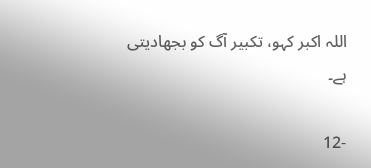اللہ اکبر کہو، تکبیر آگ کو بجھادیتی ہے۔

-12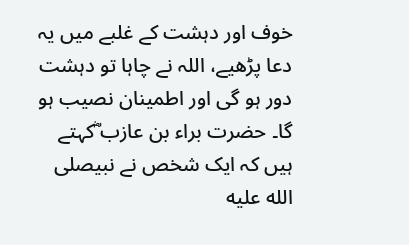خوف اور دہشت کے غلبے میں یہ دعا پڑھیے، اللہ نے چاہا تو دہشت دور ہو گی اور اطمینان نصیب ہو گا۔ حضرت براء بن عازب ؓکہتے ہیں کہ ایک شخص نے نبیصلى الله عليه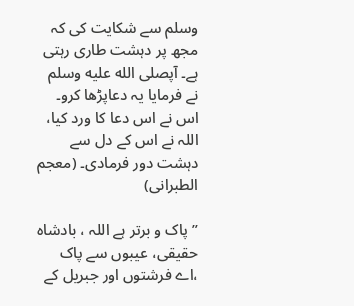وسلم سے شکایت کی کہ مجھ پر دہشت طاری رہتی ہے۔ آپصلى الله عليه وسلم نے فرمایا یہ دعاپڑھا کرو۔ اس نے اس دعا کا ورد کیا، اللہ نے اس کے دل سے دہشت دور فرمادی۔ (معجم الطبرانی)

”پاک و برتر ہے اللہ ، بادشاہ حقیقی، عیبوں سے پاک ،اے فرشتوں اور جبریل کے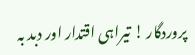پروردگار ! تیراہی اقتدار اور دبد بہ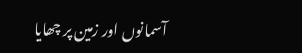آسمانوں اور زمین پر چھایا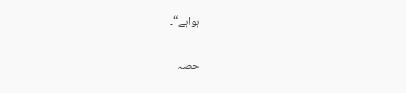ہواہے“۔

حصہ